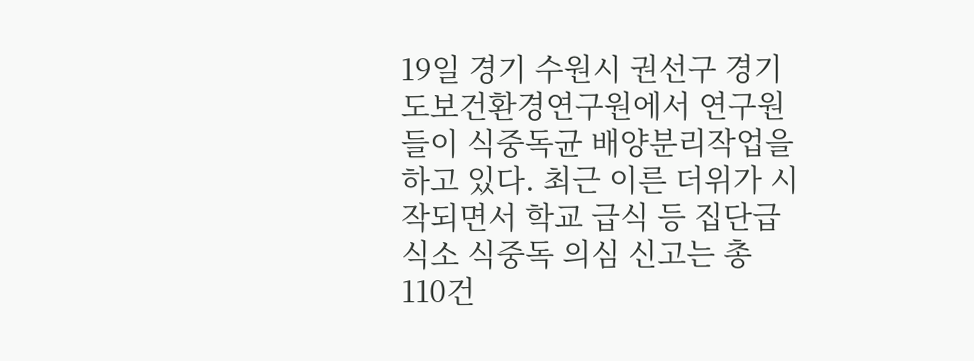19일 경기 수원시 권선구 경기도보건환경연구원에서 연구원들이 식중독균 배양분리작업을 하고 있다. 최근 이른 더위가 시작되면서 학교 급식 등 집단급식소 식중독 의심 신고는 총 110건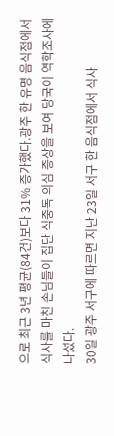으로 최근 3년 평균(84건)보다 31% 증가했다.광주 한 유명 음식점에서 식사를 마친 손님들이 집단 식중독 의심 증상을 보여 당국이 역학조사에 나섰다.
30일 광주 서구에 따르면 지난 23일 서구 한 음식점에서 식사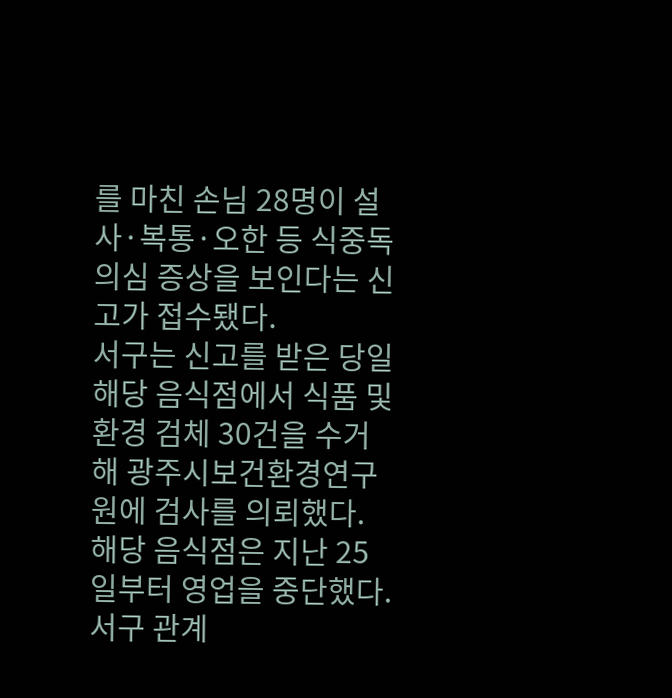를 마친 손님 28명이 설사·복통·오한 등 식중독 의심 증상을 보인다는 신고가 접수됐다.
서구는 신고를 받은 당일 해당 음식점에서 식품 및 환경 검체 30건을 수거해 광주시보건환경연구원에 검사를 의뢰했다.
해당 음식점은 지난 25일부터 영업을 중단했다.
서구 관계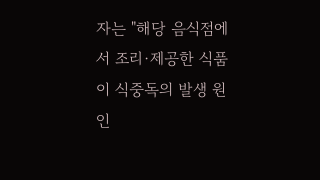자는 "해당 음식점에서 조리·제공한 식품이 식중독의 발생 원인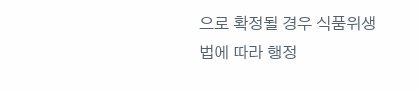으로 확정될 경우 식품위생법에 따라 행정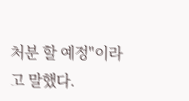처분 할 예정"이라고 말했다.